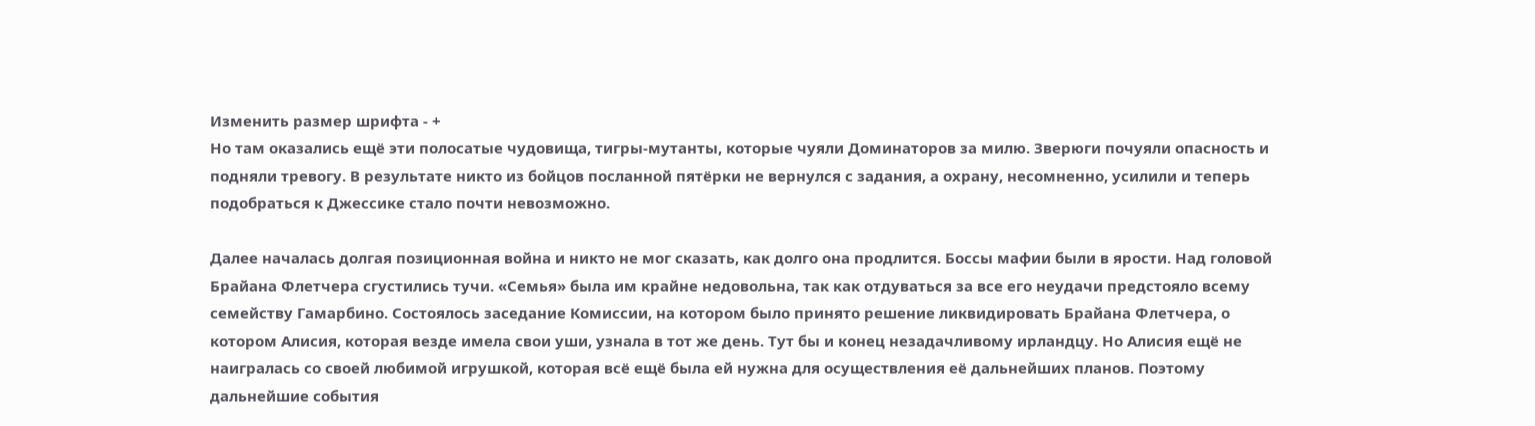Изменить размер шрифта - +
Но там оказались ещё эти полосатые чудовища, тигры-мутанты, которые чуяли Доминаторов за милю. Зверюги почуяли опасность и подняли тревогу. В результате никто из бойцов посланной пятёрки не вернулся с задания, а охрану, несомненно, усилили и теперь подобраться к Джессике стало почти невозможно.

Далее началась долгая позиционная война и никто не мог сказать, как долго она продлится. Боссы мафии были в ярости. Над головой Брайана Флетчера сгустились тучи. «Семья» была им крайне недовольна, так как отдуваться за все его неудачи предстояло всему семейству Гамарбино. Состоялось заседание Комиссии, на котором было принято решение ликвидировать Брайана Флетчера, о котором Алисия, которая везде имела свои уши, узнала в тот же день. Тут бы и конец незадачливому ирландцу. Но Алисия ещё не наигралась со своей любимой игрушкой, которая всё ещё была ей нужна для осуществления её дальнейших планов. Поэтому дальнейшие события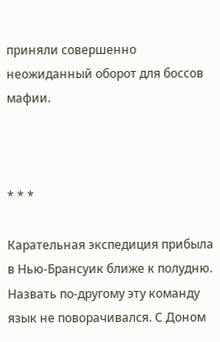приняли совершенно неожиданный оборот для боссов мафии.



* * *

Карательная экспедиция прибыла в Нью-Брансуик ближе к полудню. Назвать по-другому эту команду язык не поворачивался. С Доном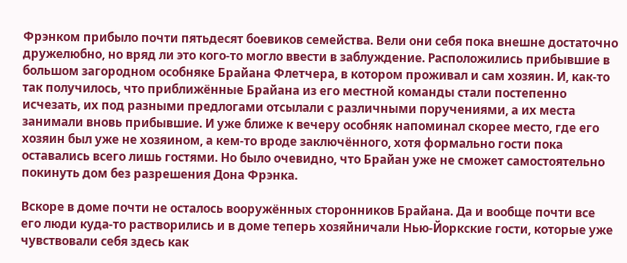Фрэнком прибыло почти пятьдесят боевиков семейства. Вели они себя пока внешне достаточно дружелюбно, но вряд ли это кого-то могло ввести в заблуждение. Расположились прибывшие в большом загородном особняке Брайана Флетчера, в котором проживал и сам хозяин. И, как-то так получилось, что приближённые Брайана из его местной команды стали постепенно исчезать, их под разными предлогами отсылали с различными поручениями, а их места занимали вновь прибывшие. И уже ближе к вечеру особняк напоминал скорее место, где его хозяин был уже не хозяином, а кем-то вроде заключённого, хотя формально гости пока оставались всего лишь гостями. Но было очевидно, что Брайан уже не сможет самостоятельно покинуть дом без разрешения Дона Фрэнка.

Вскоре в доме почти не осталось вооружённых сторонников Брайана. Да и вообще почти все его люди куда-то растворились и в доме теперь хозяйничали Нью-Йоркские гости, которые уже чувствовали себя здесь как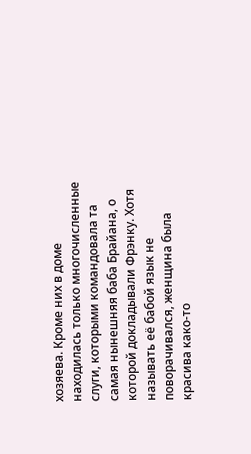хозяева. Кроме них в доме находилась только многочисленные слуги, которыми командовала та самая нынешняя баба Брайана, о которой докладывали Фрэнку. Хотя называть её бабой язык не поворачивался, женщина была красива како-то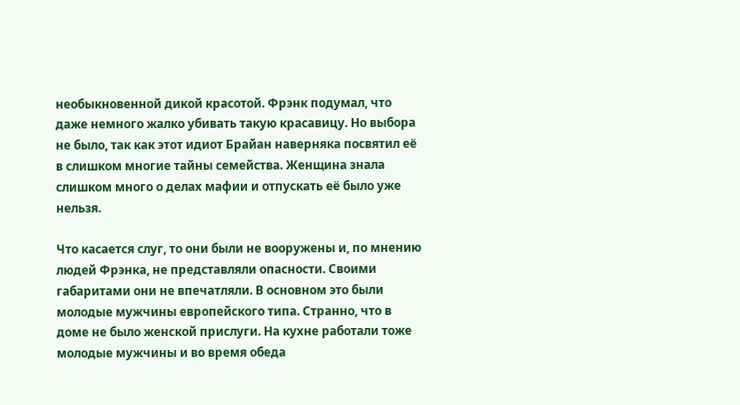необыкновенной дикой красотой. Фрэнк подумал, что даже немного жалко убивать такую красавицу. Но выбора не было, так как этот идиот Брайан наверняка посвятил её в слишком многие тайны семейства. Женщина знала слишком много о делах мафии и отпускать её было уже нельзя.

Что касается слуг, то они были не вооружены и, по мнению людей Фрэнка, не представляли опасности. Своими габаритами они не впечатляли. В основном это были молодые мужчины европейского типа. Странно, что в доме не было женской прислуги. На кухне работали тоже молодые мужчины и во время обеда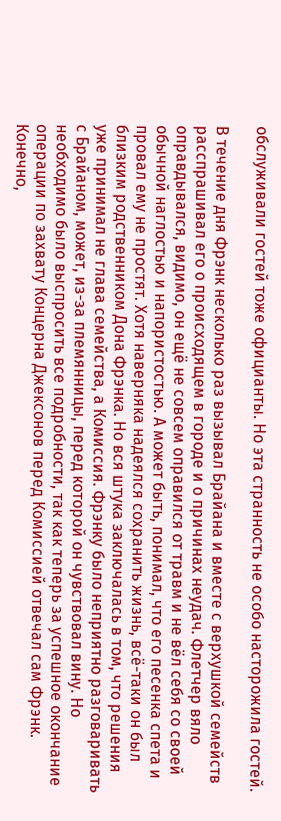обслуживали гостей тоже официанты. Но эта странность не особо насторожила гостей.

В течение дня Фрэнк несколько раз вызывал Брайана и вместе с верхушкой семейств расспрашивал его о происходящем в городе и о причинах неудач. Флетчер вяло оправдывался, видимо, он ещё не совсем оправился от травм и не вёл себя со своей обычной наглостью и напористостью. А может быть, понимал, что его песенка спета и провал ему не простят. Хотя наверняка надеялся сохранить жизнь, всё-таки он был близким родственником Дона Фрэнка. Но вся штука заключалась в том, что решения уже принимал не глава семейства, а Комиссия. Фрэнку было неприятно разговаривать с Брайаном, может, из-за племянницы, перед которой он чувствовал вину. Но необходимо было выспросить все подробности, так как теперь за успешное окончание операции по захвату Концерна Джексонов перед Комиссией отвечал сам Фрэнк. Конечно,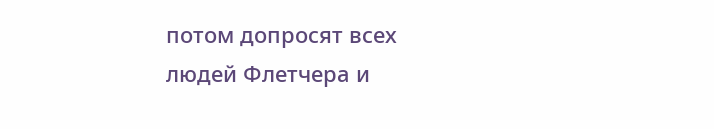потом допросят всех людей Флетчера и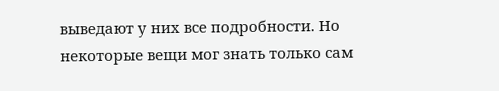выведают у них все подробности. Но некоторые вещи мог знать только сам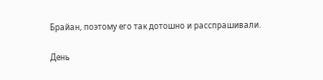Брайан, поэтому его так дотошно и расспрашивали.

День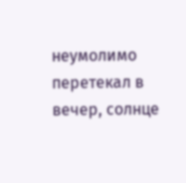неумолимо перетекал в вечер, солнце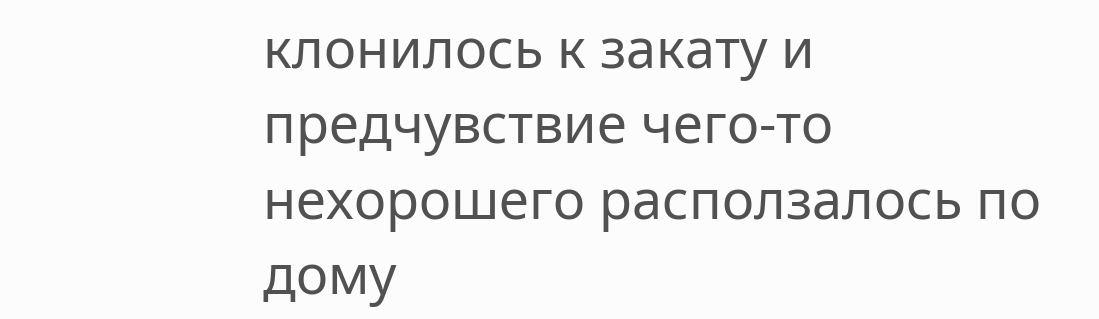клонилось к закату и предчувствие чего-то нехорошего расползалось по дому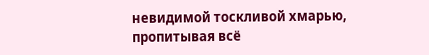невидимой тоскливой хмарью, пропитывая всё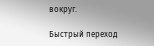вокруг.

Быстрый переход